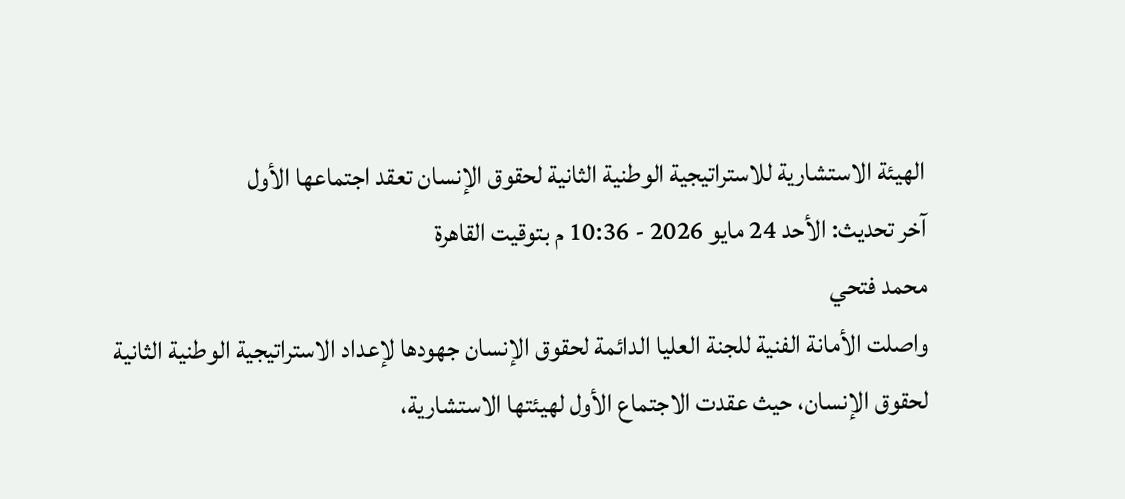الهيئة الاستشارية للاستراتيجية الوطنية الثانية لحقوق الإنسان تعقد اجتماعها الأول
آخر تحديث: الأحد 24 مايو 2026 - 10:36 م بتوقيت القاهرة
محمد فتحي
واصلت الأمانة الفنية للجنة العليا الدائمة لحقوق الإنسان جهودها لإعداد الاستراتيجية الوطنية الثانية لحقوق الإنسان، حيث عقدت الاجتماع الأول لهيئتها الاستشارية،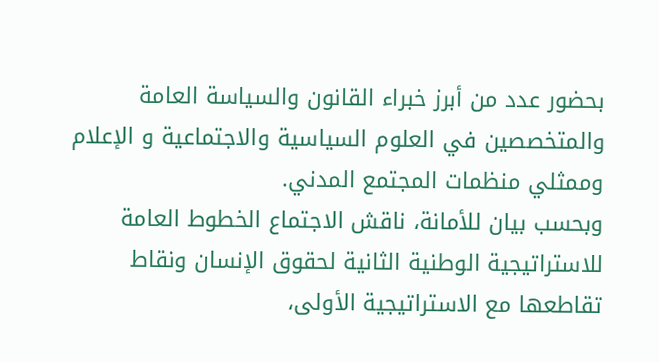بحضور عدد من أبرز خبراء القانون والسياسة العامة والمتخصصين في العلوم السياسية والاجتماعية و الإعلام وممثلي منظمات المجتمع المدني.
وبحسب بيان للأمانة، ناقش الاجتماع الخطوط العامة للاستراتيجية الوطنية الثانية لحقوق الإنسان ونقاط تقاطعها مع الاستراتيجية الأولى،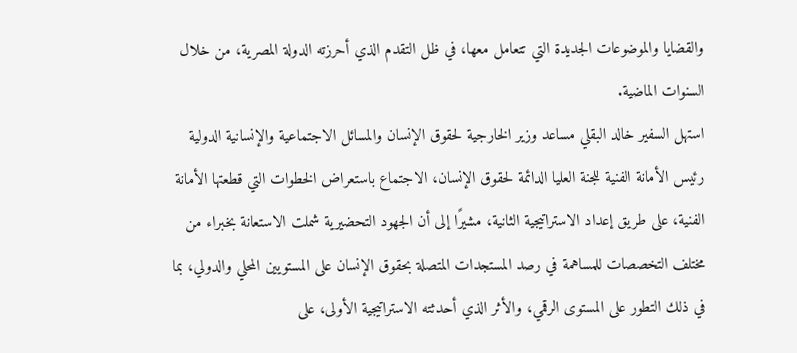والقضايا والموضوعات الجديدة التي تتعامل معها، في ظل التقدم الذي أحرزته الدولة المصرية، من خلال السنوات الماضية.
استهل السفير خالد البقلي مساعد وزير الخارجية لحقوق الإنسان والمسائل الاجتماعية والإنسانية الدولية رئيس الأمانة الفنية للجنة العليا الدائمة لحقوق الإنسان، الاجتماع باستعراض الخطوات التي قطعتها الأمانة الفنية، على طريق إعداد الاستراتيجية الثانية، مشيرًا إلى أن الجهود التحضيرية شملت الاستعانة بخبراء من مختلف التخصصات للمساهمة في رصد المستجدات المتصلة بحقوق الإنسان على المستويين المحلي والدولي، بما في ذلك التطور على المستوى الرقمي، والأثر الذي أحدثته الاستراتيجية الأولى، على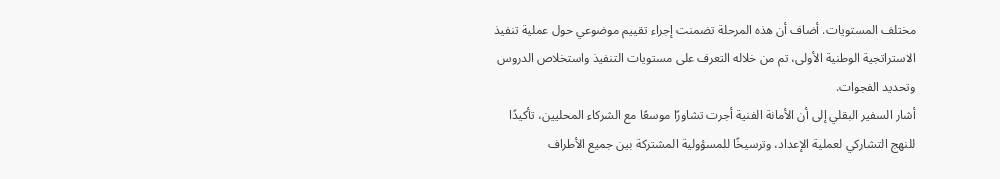مختلف المستويات. أضاف أن هذه المرحلة تضمنت إجراء تقييم موضوعي حول عملية تنفيذ الاستراتجية الوطنية الأولى، تم من خلاله التعرف على مستويات التنفيذ واستخلاص الدروس وتحديد الفجوات.
أشار السفير البقلي إلى أن الأمانة الفنية أجرت تشاورًا موسعًا مع الشركاء المحليين، تأكيدًا للنهج التشاركي لعملية الإعداد، وترسيخًا للمسؤولية المشتركة بين جميع الأطراف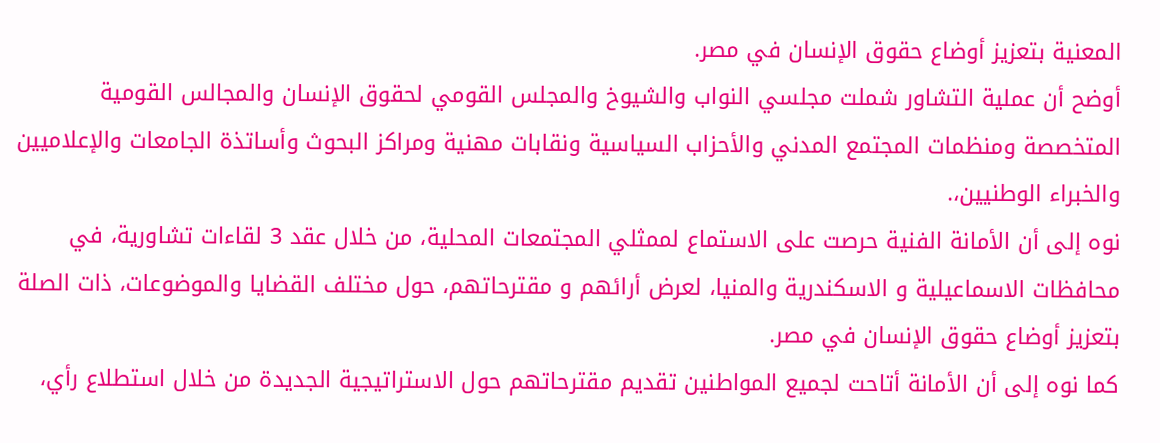المعنية بتعزيز أوضاع حقوق الإنسان في مصر.
أوضح أن عملية التشاور شملت مجلسي النواب والشيوخ والمجلس القومي لحقوق الإنسان والمجالس القومية المتخصصة ومنظمات المجتمع المدني والأحزاب السياسية ونقابات مهنية ومراكز البحوث وأساتذة الجامعات والإعلاميين والخبراء الوطنيين،.
نوه إلى أن الأمانة الفنية حرصت على الاستماع لممثلي المجتمعات المحلية، من خلال عقد 3 لقاءات تشاورية، في محافظات الاسماعيلية و الاسكندرية والمنيا، لعرض أرائهم و مقترحاتهم، حول مختلف القضايا والموضوعات، ذات الصلة بتعزيز أوضاع حقوق الإنسان في مصر.
كما نوه إلى أن الأمانة أتاحت لجميع المواطنين تقديم مقترحاتهم حول الاستراتيجية الجديدة من خلال استطلاع رأي،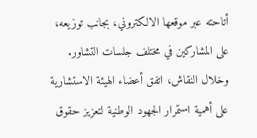أتاحته عبر موقعها الالكتروني، بجانب توزيعه، على المشاركين في مختلف جلسات التشاور.
وخلال النقاش، اتفق أعضاء الهيئة الاستشارية على أهمية استمرار الجهود الوطنية لتعزيز حقوق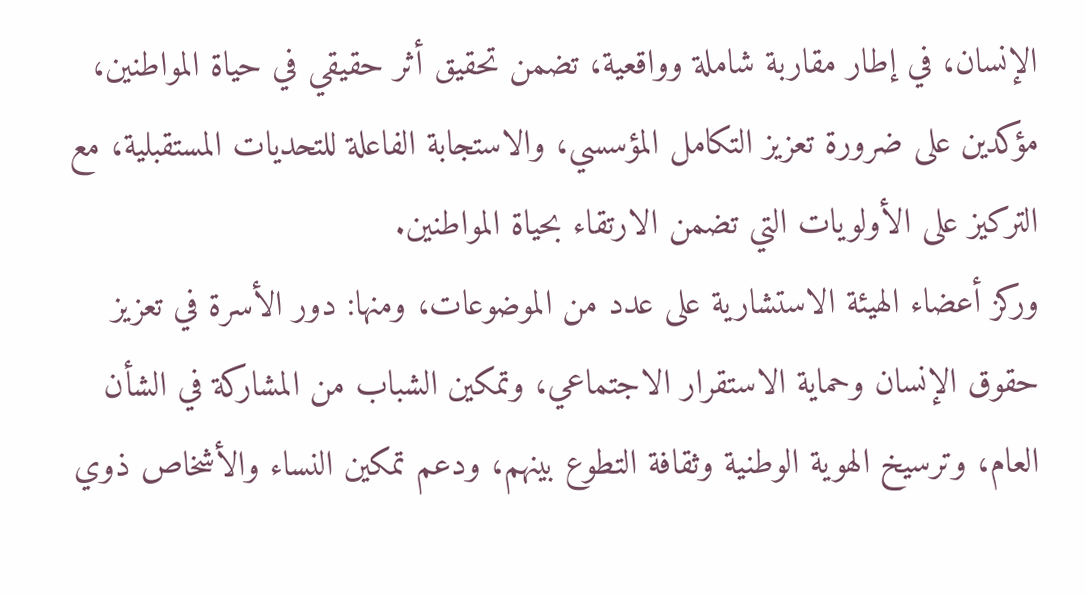الإنسان، في إطار مقاربة شاملة وواقعية، تضمن تحقيق أثر حقيقي في حياة المواطنين، مؤكدين على ضرورة تعزيز التكامل المؤسسي، والاستجابة الفاعلة للتحديات المستقبلية، مع التركيز على الأولويات التي تضمن الارتقاء بحياة المواطنين.
وركز أعضاء الهيئة الاستشارية على عدد من الموضوعات، ومنها: دور الأسرة في تعزيز حقوق الإنسان وحماية الاستقرار الاجتماعي، وتمكين الشباب من المشاركة في الشأن العام، وترسيخ الهوية الوطنية وثقافة التطوع بينهم، ودعم تمكين النساء والأشخاص ذوي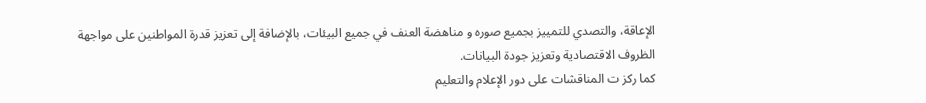الإعاقة، والتصدي للتمييز بجميع صوره و مناهضة العنف في جميع البيئات، بالإضافة إلى تعزيز قدرة المواطنين على مواجهة الظروف الاقتصادية وتعزيز جودة البيانات.
كما ركز ت المناقشات على دور الإعلام والتعليم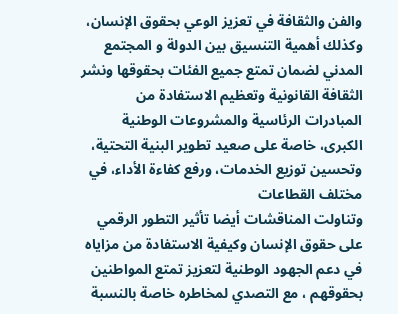والفن والثقافة في تعزيز الوعي بحقوق الإنسان، وكذلك أهمية التنسيق بين الدولة و المجتمع المدني لضمان تمتع جميع الفئات بحقوقها ونشر الثقافة القانونية وتعظيم الاستفادة من المبادرات الرئاسية والمشروعات الوطنية الكبرى، خاصة على صعيد تطوير البنية التحتية، وتحسين توزيع الخدمات، ورفع كفاءة الأداء، في مختلف القطاعات
وتناولت المناقشات أيضا تأثير التطور الرقمي على حقوق الإنسان وكيفية الاستفادة من مزاياه في دعم الجهود الوطنية لتعزيز تمتع المواطنين بحقوقهم ، مع التصدي لمخاطره خاصة بالنسبة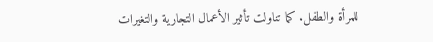للمرأة والطفل. كما تناولت تأثير الأعمال التجارية والتغيرات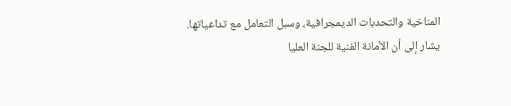المناخية والتحدبات الديمجرافية، وسبل التعامل مع تداعياتها.
يشار إلى أن الأمانة الفنية للجنة العليا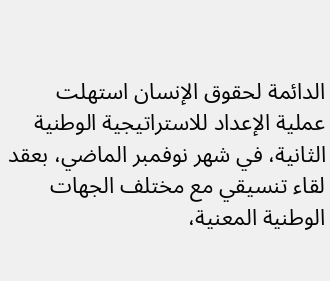الدائمة لحقوق الإنسان استهلت عملية الإعداد للاستراتيجية الوطنية الثانية، في شهر نوفمبر الماضي، بعقد لقاء تنسيقي مع مختلف الجهات الوطنية المعنية،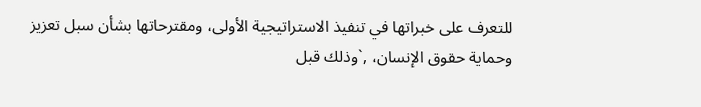للتعرف على خبراتها في تنفيذ الاستراتيجية الأولى، ومقترحاتها بشأن سبل تعزيز وحماية حقوق الإنسان، ,`وذلك قبل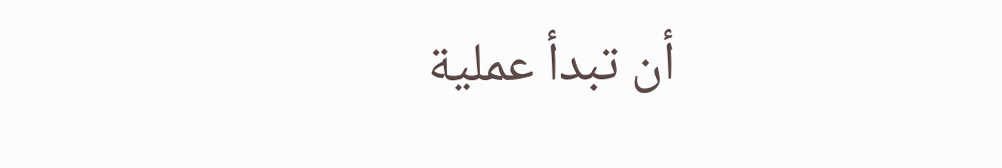أن تبدأ عملية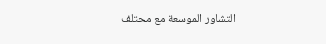التشاور الموسعة مع محتلف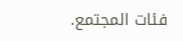فئات المجتمع.